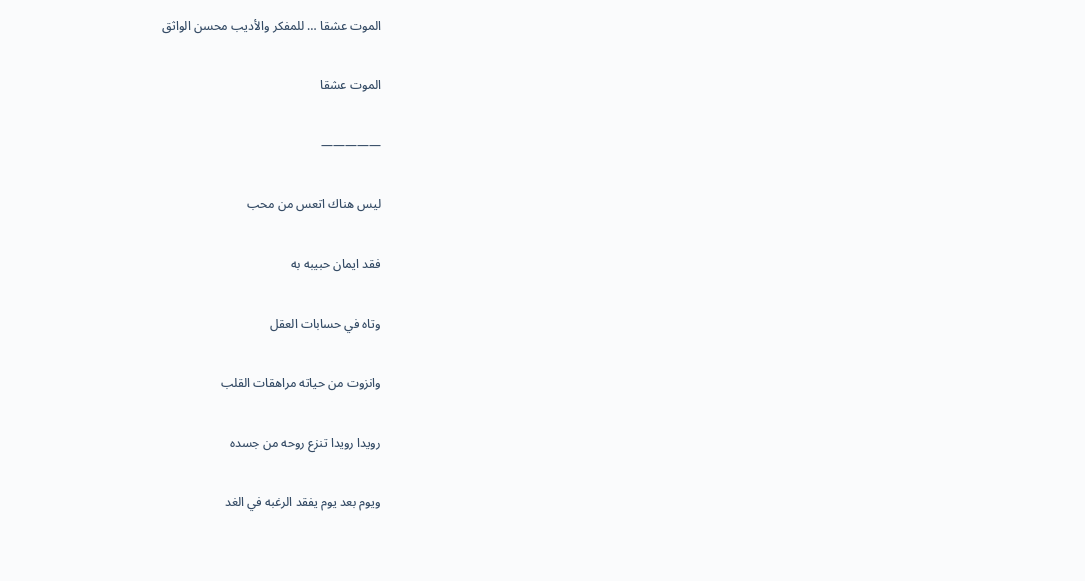الموت عشقا … للمفكر والأديب محسن الواثق

الموت عشقا

—————

ليس هناك اتعس من محب

فقد ايمان حبيبه به

وتاه في حسابات العقل

وانزوت من حياته مراهقات القلب

رويدا رويدا تنزع روحه من جسده

ويوم بعد يوم يفقد الرغبه في الغد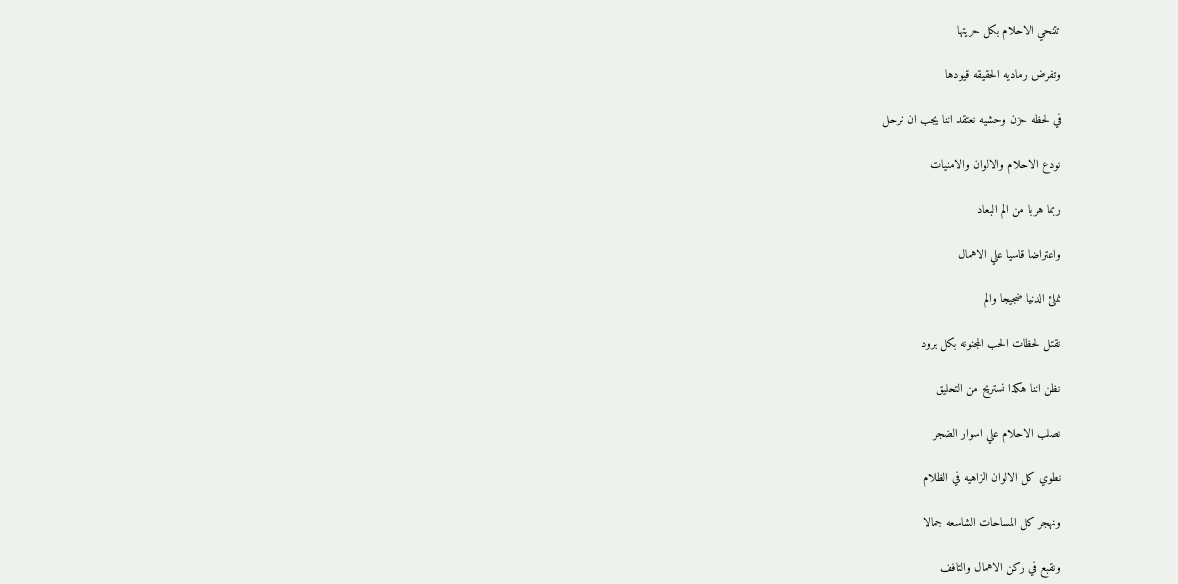تتنحي الاحلام بكل حريتها

وتفرض رماديه الحقيقه قيودها

في لحظه حزن وحشيه نعتقد اننا يجب ان نرحل

نودع الاحلام والالوان والامنيات

ربما هربا من الم البعاد

واعتراضا قاسيا علي الاهمال

نملئ الدنيا ضجيجا والم

نقتل لحظات الحب المجنونه بكل برود

نظن اننا هكذا نستريح من التحليق

نصلب الاحلام علي اسوار الضجر

نطوي كل الالوان الزاهيه في الظلام

ونهجر كل المساحات الشاسعه جمالا

ونقبع في ركن الاهمال والتافف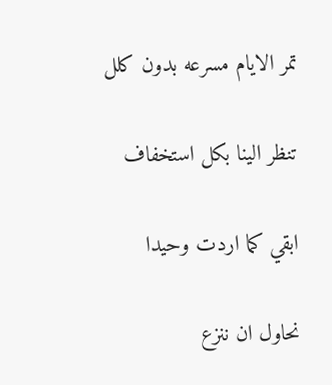تمر الايام مسرعه بدون كلل

تنظر الينا بكل استخفاف

ابقي كما اردت وحيدا

نحاول ان ننزع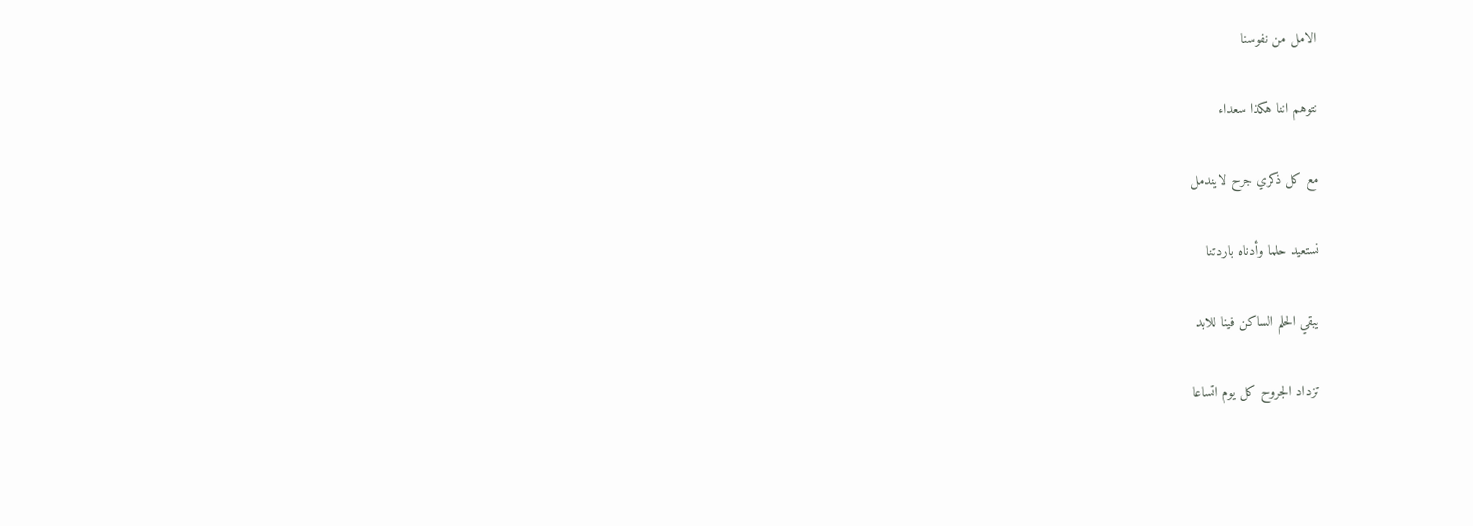الامل من نفوسنا

نتوهم اننا هكذا سعداء

مع كل ذكري جرح لايندمل

نستعيد حلما وأدناه باردتنا

يبقي الحلم الساكن فينا للابد

تزداد الجروح كل يوم اتساعا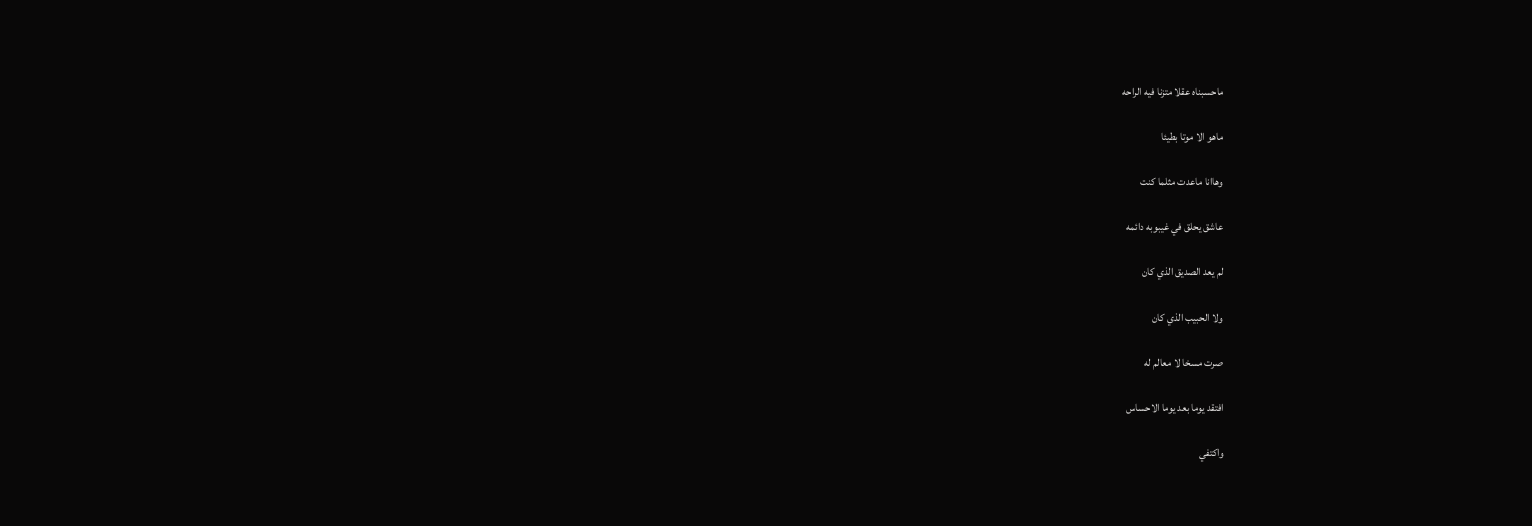ماحسبناه عقلا متزنا فيه الراحه

ماهو الا موتا بطيئا

وهاانا ماعدت مثلما كنت

عاشق يحلق في غيبوبه دائمه

لم يعد الصديق الذي كان

ولا الحبيب الذي كان

صرت مسخا لا معالم له

افتقد يوما بعد يوما الاحساس

واكتفي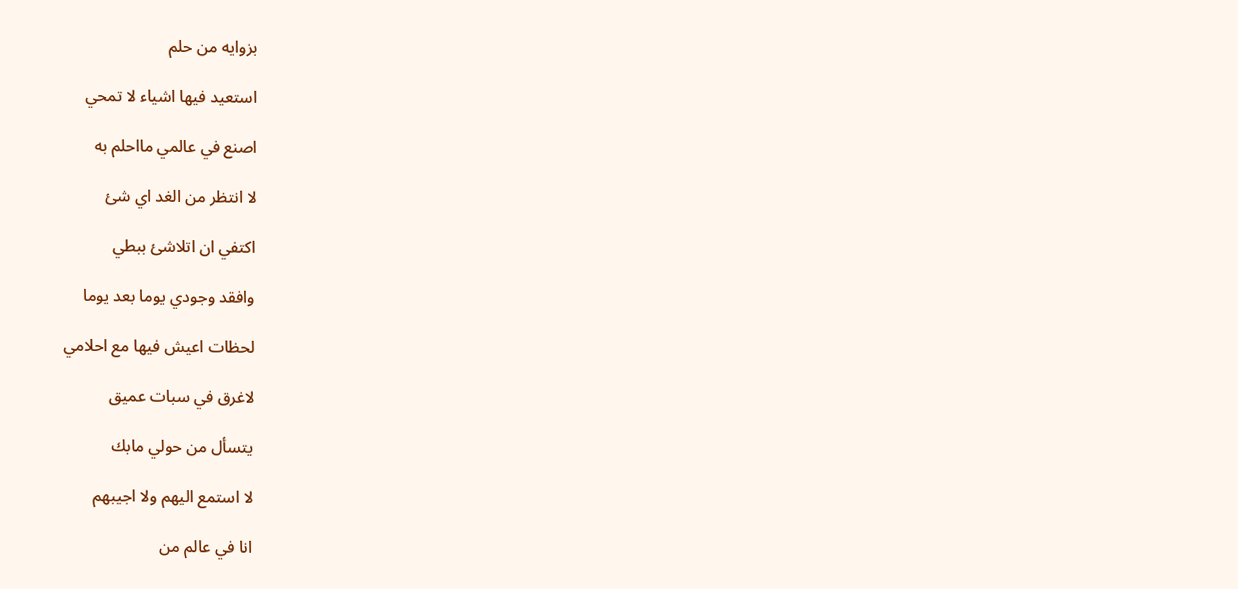بزوايه من حلم

استعيد فيها اشياء لا تمحي

اصنع في عالمي مااحلم به

لا انتظر من الغد اي شئ

اكتفي ان اتلاشئ ببطي

وافقد وجودي يوما بعد يوما

لحظات اعيش فيها مع احلامي

لاغرق في سبات عميق

يتسأل من حولي مابك

لا استمع اليهم ولا اجيبهم

انا في عالم من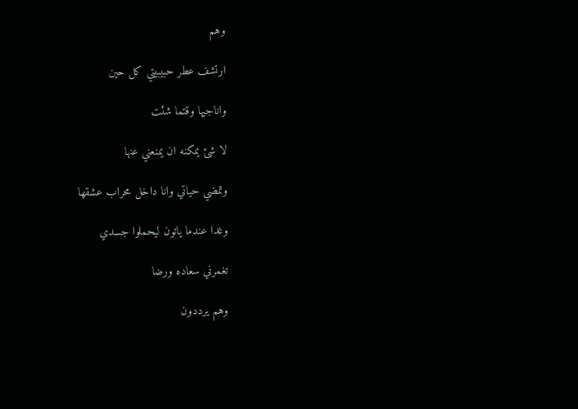وهم

ارتشف عطر حبيبيتي كل حين

واناجيها وقتما شئت

لا شئ يمكنه ان يمنعني عنها

وتمضي حياتي وانا داخل محراب عشقها

وغدا عندما ياتون ليحملوا جسدي

تغمرني سعاده ورضا

وهم يرددون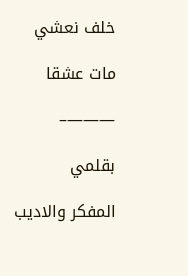خلف نعشي

مات عشقا

———–

بقلمي

المفكر والاديب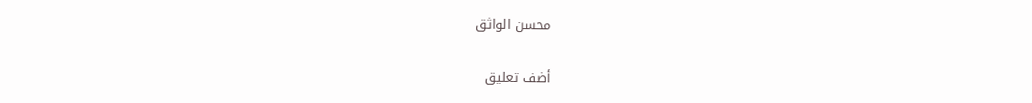محسن الواثق

أضف تعليق